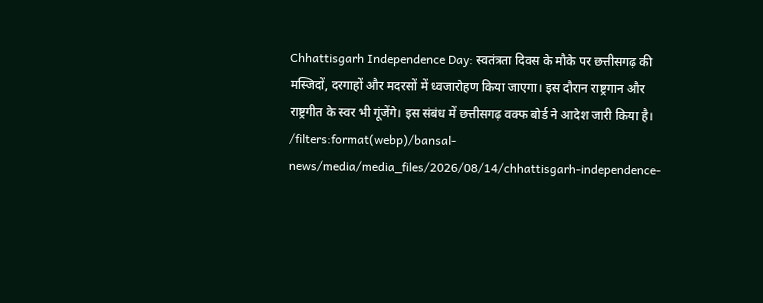Chhattisgarh Independence Day: स्वतंत्रता दिवस के मौके पर छत्तीसगढ़ की मस्जिदों, दरगाहों और मदरसों में ध्वजारोहण किया जाएगा। इस दौरान राष्ट्रगान और राष्ट्रगीत के स्वर भी गूंजेंगे। इस संबंध में छत्तीसगढ़ वक्फ बोर्ड ने आदेश जारी किया है।
/filters:format(webp)/bansal-news/media/media_files/2026/08/14/chhattisgarh-independence-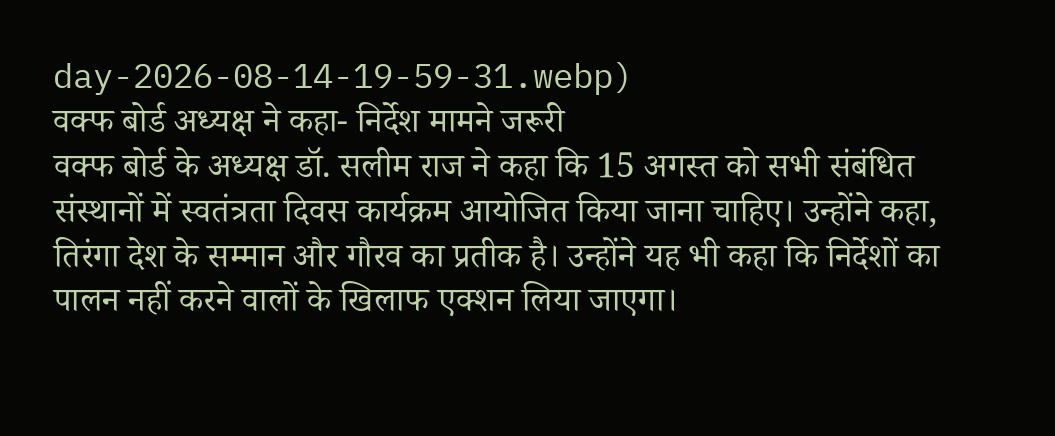day-2026-08-14-19-59-31.webp)
वक्फ बोर्ड अध्यक्ष ने कहा- निर्देश मामने जरूरी
वक्फ बोर्ड के अध्यक्ष डॉ. सलीम राज ने कहा कि 15 अगस्त को सभी संबंधित संस्थानों में स्वतंत्रता दिवस कार्यक्रम आयोजित किया जाना चाहिए। उन्होंने कहा, तिरंगा देश के सम्मान और गौरव का प्रतीक है। उन्होंने यह भी कहा कि निर्देशों का पालन नहीं करने वालों के खिलाफ एक्शन लिया जाएगा।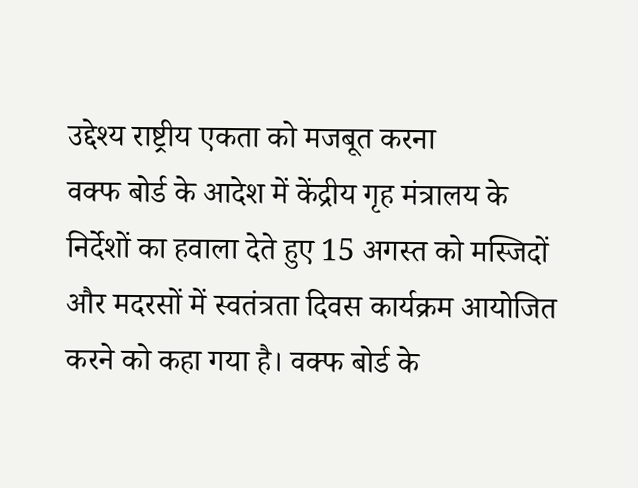उद्देश्य राष्ट्रीय एकता को मजबूत करना
वक्फ बोर्ड के आदेश में केंद्रीय गृह मंत्रालय के निर्देशों का हवाला देते हुए 15 अगस्त को मस्जिदों और मदरसों में स्वतंत्रता दिवस कार्यक्रम आयोजित करने को कहा गया है। वक्फ बोर्ड के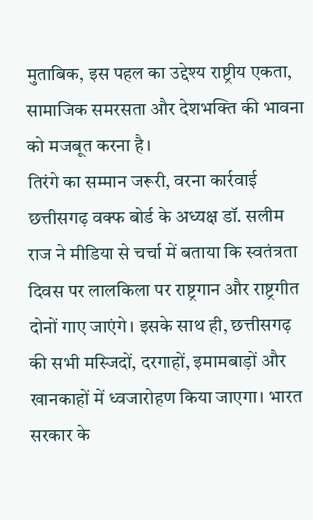मुताबिक, इस पहल का उद्देश्य राष्ट्रीय एकता, सामाजिक समरसता और देशभक्ति की भावना को मजबूत करना है।
तिरंगे का सम्मान जरूरी, वरना कार्रवाई
छत्तीसगढ़ वक्फ बोर्ड के अध्यक्ष डॉ. सलीम राज ने मीडिया से चर्चा में बताया कि स्वतंत्रता दिवस पर लालकिला पर राष्ट्रगान और राष्ट्रगीत दोनों गाए जाएंगे। इसके साथ ही, छत्तीसगढ़ की सभी मस्जिदों, दरगाहों, इमामबाड़ों और खानकाहों में ध्वजारोहण किया जाएगा। भारत सरकार के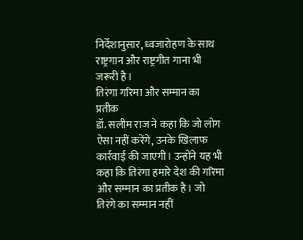निर्देशानुसार, ध्वजारोहण के साथ राष्ट्रगान और राष्ट्रगीत गाना भी जरूरी है।
तिरंगा गरिमा और सम्मान का प्रतीक
डॉ. सलीम राज ने कहा कि जो लोग ऐसा नहीं करेंगे, उनके खिलाफ कार्रवाई की जाएगी। उन्होंने यह भी कहा कि तिरंगा हमारे देश की गरिमा और सम्मान का प्रतीक है। जो तिरंगे का सम्मान नहीं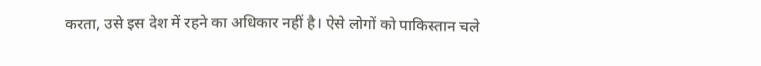करता, उसे इस देश में रहने का अधिकार नहीं है। ऐसे लोगों को पाकिस्तान चले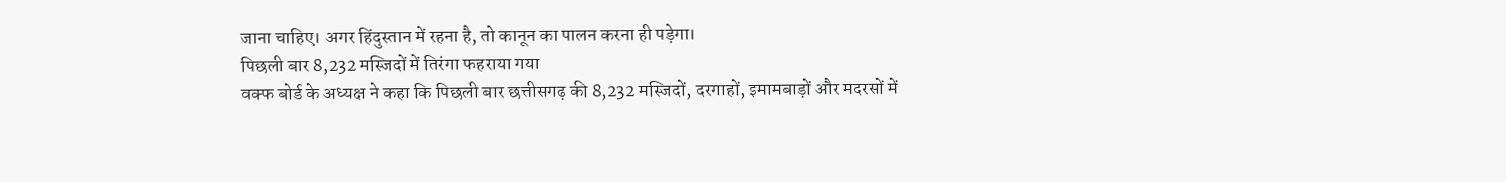जाना चाहिए। अगर हिंदुस्तान में रहना है, तो कानून का पालन करना ही पड़ेगा।
पिछली बार 8,232 मस्जिदों में तिरंगा फहराया गया
वक्फ बोर्ड के अध्यक्ष ने कहा कि पिछली बार छत्तीसगढ़ की 8,232 मस्जिदों, दरगाहों, इमामबाड़ों और मदरसों में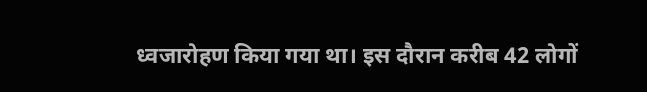ध्वजारोहण किया गया था। इस दौरान करीब 42 लोगों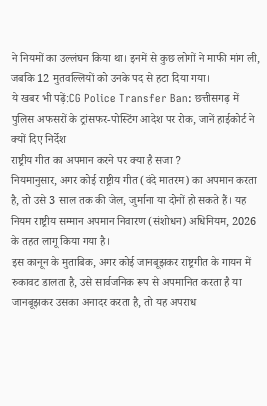ने नियमों का उल्लंघन किया था। इनमें से कुछ लोगों ने माफी मांग ली, जबकि 12 मुतवल्लियों को उनके पद से हटा दिया गया।
ये खबर भी पढ़ें:CG Police Transfer Ban: छत्तीसगढ़ में पुलिस अफसरों के ट्रांसफर-पोस्टिंग आदेश पर रोक, जानें हाईकोर्ट ने क्यों दिए निर्देश
राष्ट्रीय गीत का अपमान करने पर क्या है सजा ?
नियमानुसार, अगर कोई राष्ट्रीय गीत (वंदे मातरम) का अपमान करता है, तो उसे 3 साल तक की जेल, जुर्माना या दोनों हो सकते हैं। यह नियम राष्ट्रीय सम्मान अपमान निवारण (संशोधन) अधिनियम, 2026 के तहत लागू किया गया है।
इस कानून के मुताबिक, अगर कोई जानबूझकर राष्ट्रगीत के गायन में रुकावट डालता है, उसे सार्वजनिक रूप से अपमानित करता है या जानबूझकर उसका अनादर करता है, तो यह अपराध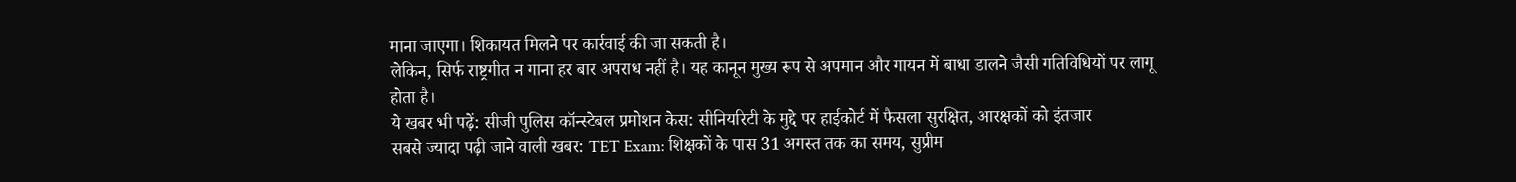माना जाएगा। शिकायत मिलने पर कार्रवाई की जा सकती है।
लेकिन, सिर्फ राष्ट्रगीत न गाना हर बार अपराध नहीं है। यह कानून मुख्य रूप से अपमान और गायन में बाधा डालने जैसी गतिविधियों पर लागू होता है।
ये खबर भी पढ़ें: सीजी पुलिस कॉन्स्टेबल प्रमोशन केस: सीनियरिटी के मुद्दे पर हाईकोर्ट में फैसला सुरक्षित, आरक्षकों को इंतजार
सबसे ज्यादा पढ़ी जाने वाली खबर: TET Exam: शिक्षकों के पास 31 अगस्त तक का समय, सुप्रीम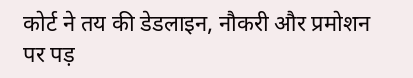कोर्ट ने तय की डेडलाइन, नौकरी और प्रमोशन पर पड़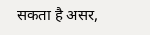सकता है असर,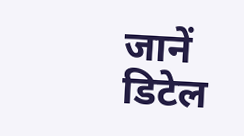जानें डिटेल